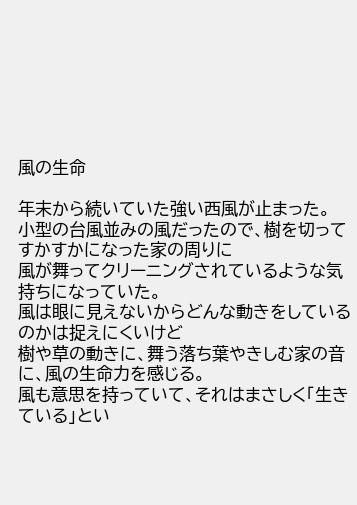風の生命

年末から続いていた強い西風が止まった。
小型の台風並みの風だったので、樹を切ってすかすかになった家の周りに
風が舞ってクリーニングされているような気持ちになっていた。
風は眼に見えないからどんな動きをしているのかは捉えにくいけど
樹や草の動きに、舞う落ち葉やきしむ家の音に、風の生命力を感じる。
風も意思を持っていて、それはまさしく「生きている」とい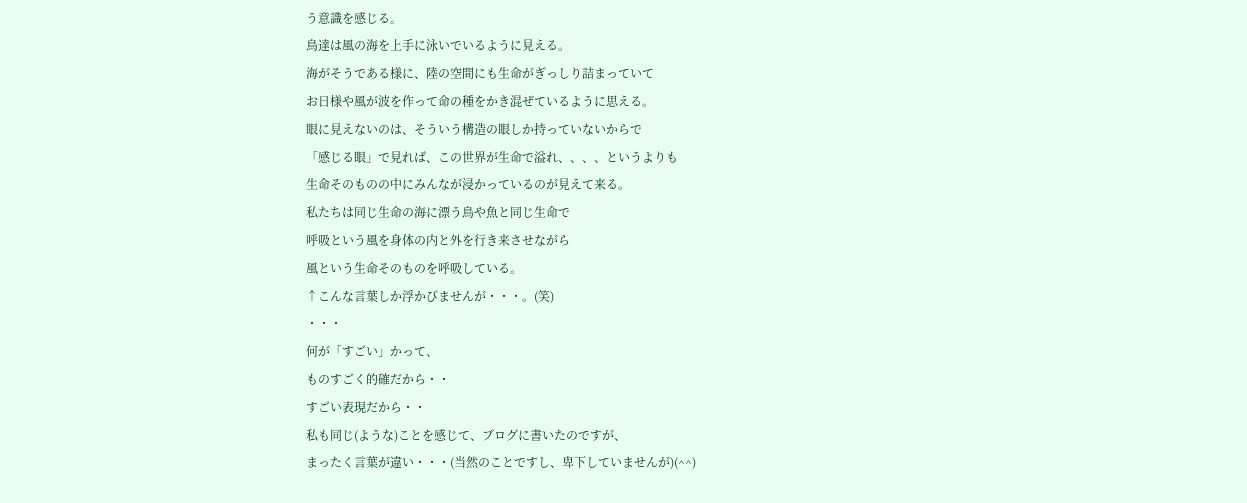う意識を感じる。
鳥達は風の海を上手に泳いでいるように見える。
海がそうである様に、陸の空間にも生命がぎっしり詰まっていて
お日様や風が波を作って命の種をかき混ぜているように思える。
眼に見えないのは、そういう構造の眼しか持っていないからで
「感じる眼」で見れば、この世界が生命で溢れ、、、、というよりも
生命そのものの中にみんなが浸かっているのが見えて来る。
私たちは同じ生命の海に漂う鳥や魚と同じ生命で
呼吸という風を身体の内と外を行き来させながら
風という生命そのものを呼吸している。
↑こんな言葉しか浮かびませんが・・・。(笑)
・・・
何が「すごい」かって、
ものすごく的確だから・・
すごい表現だから・・
私も同じ(ような)ことを感じて、ブログに書いたのですが、
まったく言葉が違い・・・(当然のことですし、卑下していませんが)(^^)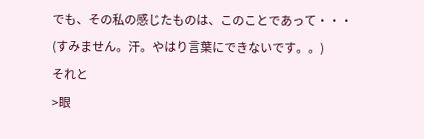でも、その私の感じたものは、このことであって・・・
(すみません。汗。やはり言葉にできないです。。)
それと
>眼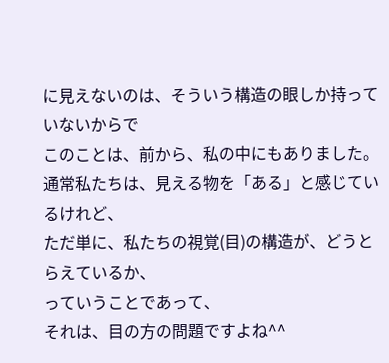に見えないのは、そういう構造の眼しか持っていないからで
このことは、前から、私の中にもありました。
通常私たちは、見える物を「ある」と感じているけれど、
ただ単に、私たちの視覚(目)の構造が、どうとらえているか、
っていうことであって、
それは、目の方の問題ですよね^^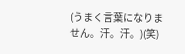(うまく言葉になりません。汗。汗。)(笑)